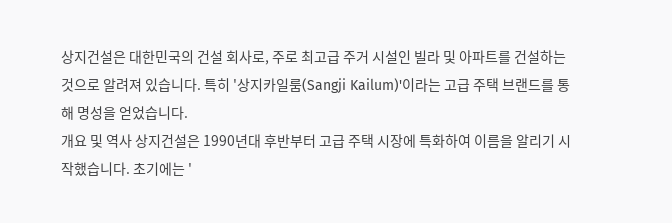상지건설은 대한민국의 건설 회사로, 주로 최고급 주거 시설인 빌라 및 아파트를 건설하는 것으로 알려져 있습니다. 특히 '상지카일룸(Sangji Kailum)'이라는 고급 주택 브랜드를 통해 명성을 얻었습니다.
개요 및 역사 상지건설은 1990년대 후반부터 고급 주택 시장에 특화하여 이름을 알리기 시작했습니다. 초기에는 '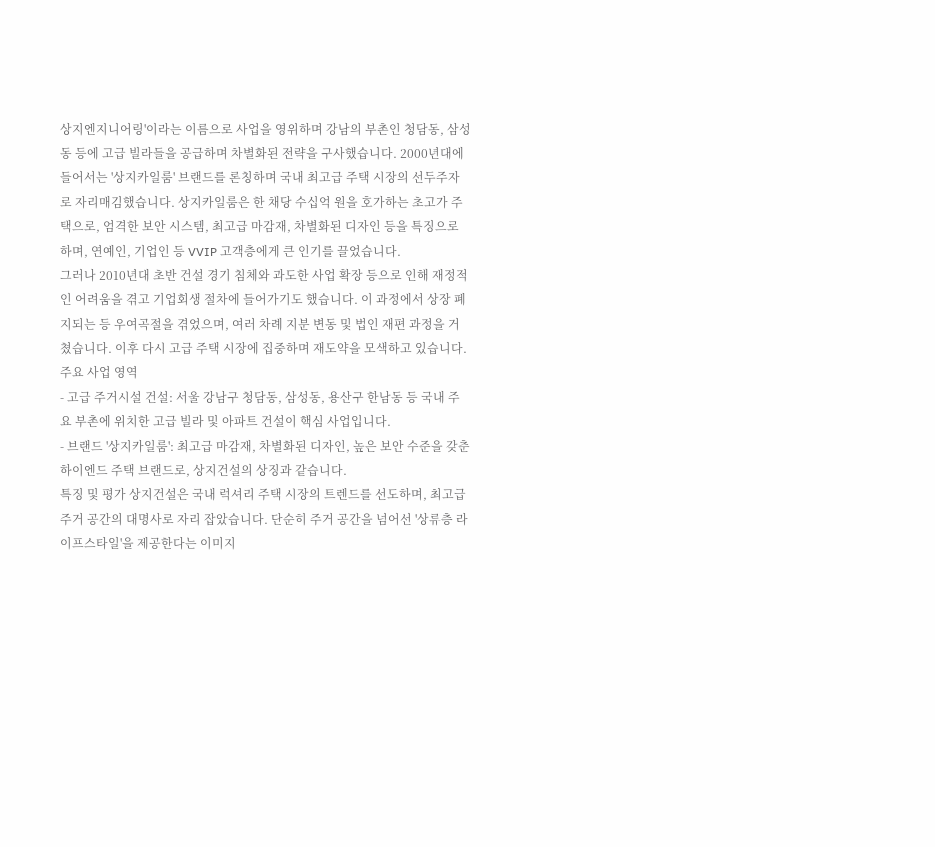상지엔지니어링'이라는 이름으로 사업을 영위하며 강남의 부촌인 청담동, 삼성동 등에 고급 빌라들을 공급하며 차별화된 전략을 구사했습니다. 2000년대에 들어서는 '상지카일룸' 브랜드를 론칭하며 국내 최고급 주택 시장의 선두주자로 자리매김했습니다. 상지카일룸은 한 채당 수십억 원을 호가하는 초고가 주택으로, 엄격한 보안 시스템, 최고급 마감재, 차별화된 디자인 등을 특징으로 하며, 연예인, 기업인 등 VVIP 고객층에게 큰 인기를 끌었습니다.
그러나 2010년대 초반 건설 경기 침체와 과도한 사업 확장 등으로 인해 재정적인 어려움을 겪고 기업회생 절차에 들어가기도 했습니다. 이 과정에서 상장 폐지되는 등 우여곡절을 겪었으며, 여러 차례 지분 변동 및 법인 재편 과정을 거쳤습니다. 이후 다시 고급 주택 시장에 집중하며 재도약을 모색하고 있습니다.
주요 사업 영역
- 고급 주거시설 건설: 서울 강남구 청담동, 삼성동, 용산구 한남동 등 국내 주요 부촌에 위치한 고급 빌라 및 아파트 건설이 핵심 사업입니다.
- 브랜드 '상지카일룸': 최고급 마감재, 차별화된 디자인, 높은 보안 수준을 갖춘 하이엔드 주택 브랜드로, 상지건설의 상징과 같습니다.
특징 및 평가 상지건설은 국내 럭셔리 주택 시장의 트렌드를 선도하며, 최고급 주거 공간의 대명사로 자리 잡았습니다. 단순히 주거 공간을 넘어선 '상류층 라이프스타일'을 제공한다는 이미지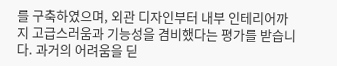를 구축하였으며, 외관 디자인부터 내부 인테리어까지 고급스러움과 기능성을 겸비했다는 평가를 받습니다. 과거의 어려움을 딛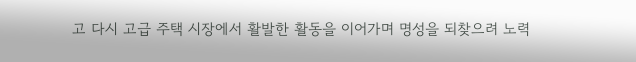고 다시 고급 주택 시장에서 활발한 활동을 이어가며 명성을 되찾으려 노력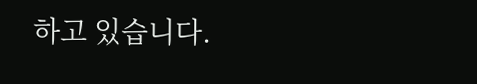하고 있습니다.